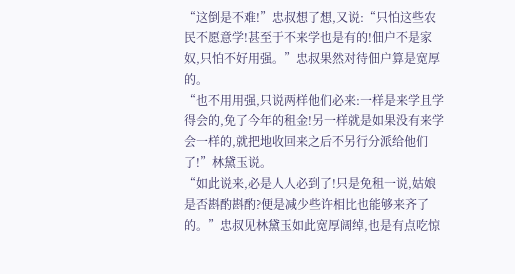“这倒是不难!”忠叔想了想,又说:“只怕这些农民不愿意学!甚至于不来学也是有的!佃户不是家奴,只怕不好用强。”忠叔果然对待佃户算是宽厚的。
“也不用用强,只说两样他们必来:一样是来学且学得会的,免了今年的租金!另一样就是如果没有来学会一样的,就把地收回来之后不另行分派给他们了!”林黛玉说。
“如此说来,必是人人必到了!只是免租一说,姑娘是否斟酌斟酌?便是减少些许相比也能够来齐了的。”忠叔见林黛玉如此宽厚阔绰,也是有点吃惊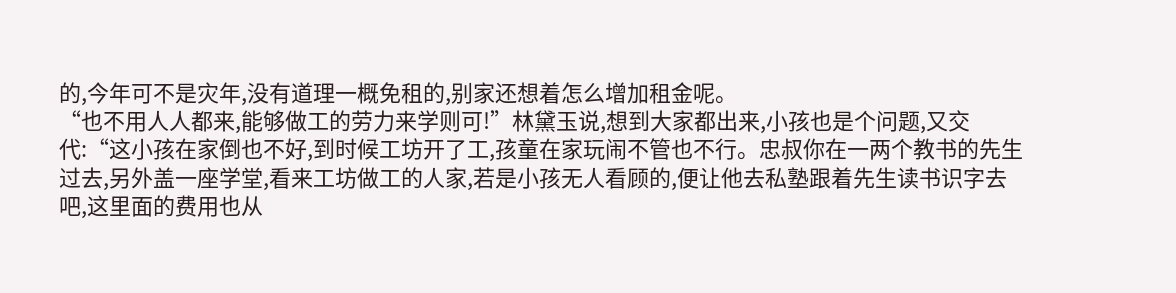的,今年可不是灾年,没有道理一概免租的,别家还想着怎么增加租金呢。
“也不用人人都来,能够做工的劳力来学则可!”林黛玉说,想到大家都出来,小孩也是个问题,又交代:“这小孩在家倒也不好,到时候工坊开了工,孩童在家玩闹不管也不行。忠叔你在一两个教书的先生过去,另外盖一座学堂,看来工坊做工的人家,若是小孩无人看顾的,便让他去私塾跟着先生读书识字去吧,这里面的费用也从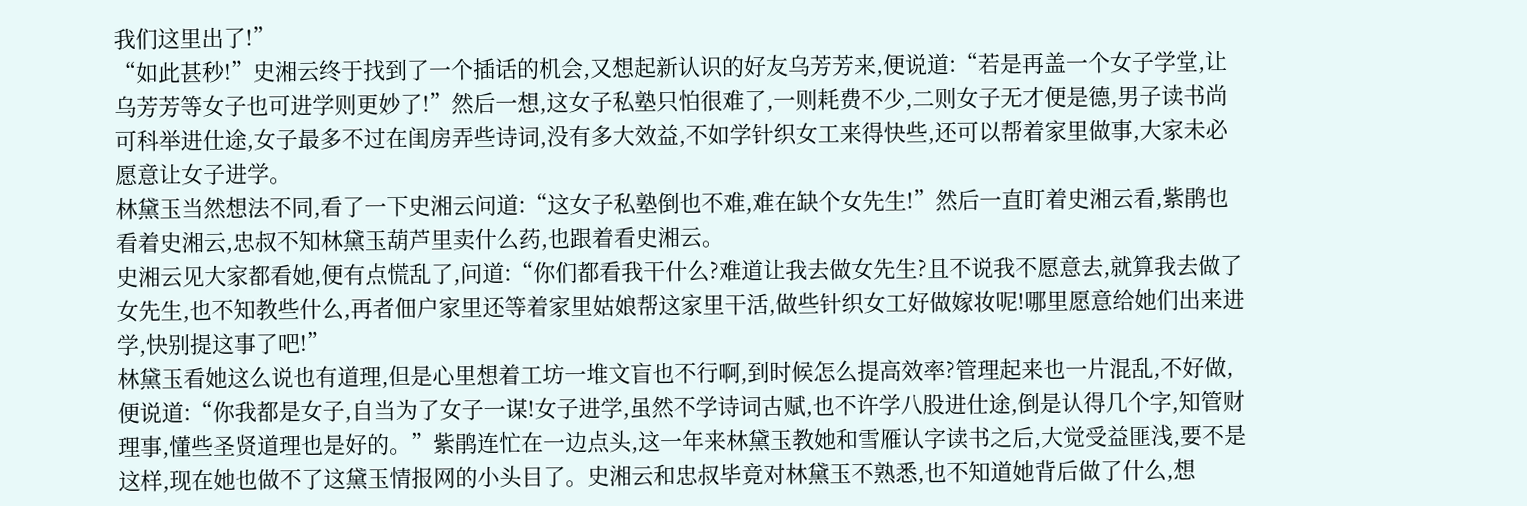我们这里出了!”
“如此甚秒!”史湘云终于找到了一个插话的机会,又想起新认识的好友乌芳芳来,便说道:“若是再盖一个女子学堂,让乌芳芳等女子也可进学则更妙了!”然后一想,这女子私塾只怕很难了,一则耗费不少,二则女子无才便是德,男子读书尚可科举进仕途,女子最多不过在闺房弄些诗词,没有多大效益,不如学针织女工来得快些,还可以帮着家里做事,大家未必愿意让女子进学。
林黛玉当然想法不同,看了一下史湘云问道:“这女子私塾倒也不难,难在缺个女先生!”然后一直盯着史湘云看,紫鹃也看着史湘云,忠叔不知林黛玉葫芦里卖什么药,也跟着看史湘云。
史湘云见大家都看她,便有点慌乱了,问道:“你们都看我干什么?难道让我去做女先生?且不说我不愿意去,就算我去做了女先生,也不知教些什么,再者佃户家里还等着家里姑娘帮这家里干活,做些针织女工好做嫁妆呢!哪里愿意给她们出来进学,快别提这事了吧!”
林黛玉看她这么说也有道理,但是心里想着工坊一堆文盲也不行啊,到时候怎么提高效率?管理起来也一片混乱,不好做,便说道:“你我都是女子,自当为了女子一谋!女子进学,虽然不学诗词古赋,也不许学八股进仕途,倒是认得几个字,知管财理事,懂些圣贤道理也是好的。”紫鹃连忙在一边点头,这一年来林黛玉教她和雪雁认字读书之后,大觉受益匪浅,要不是这样,现在她也做不了这黛玉情报网的小头目了。史湘云和忠叔毕竟对林黛玉不熟悉,也不知道她背后做了什么,想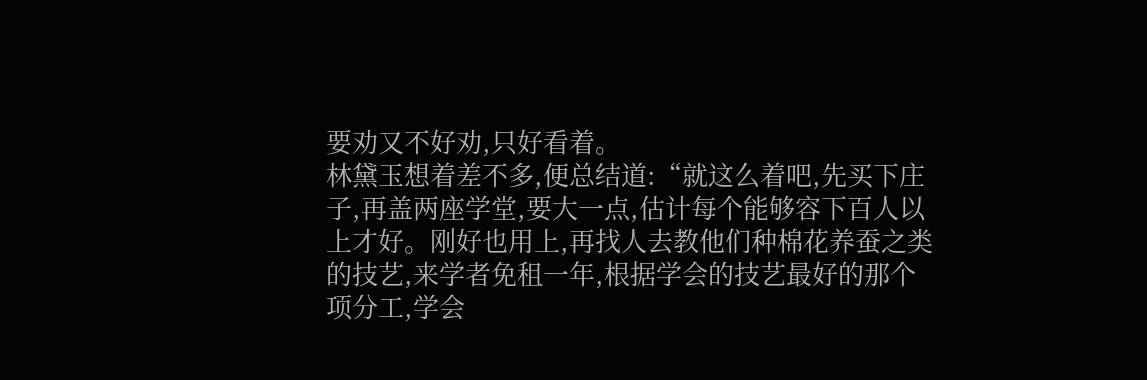要劝又不好劝,只好看着。
林黛玉想着差不多,便总结道:“就这么着吧,先买下庄子,再盖两座学堂,要大一点,估计每个能够容下百人以上才好。刚好也用上,再找人去教他们种棉花养蚕之类的技艺,来学者免租一年,根据学会的技艺最好的那个项分工,学会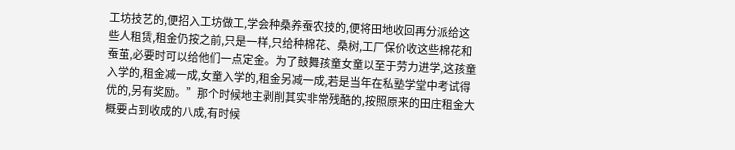工坊技艺的,便招入工坊做工,学会种桑养蚕农技的,便将田地收回再分派给这些人租赁,租金仍按之前,只是一样,只给种棉花、桑树,工厂保价收这些棉花和蚕茧,必要时可以给他们一点定金。为了鼓舞孩童女童以至于劳力进学,这孩童入学的,租金减一成,女童入学的,租金另减一成,若是当年在私塾学堂中考试得优的,另有奖励。”那个时候地主剥削其实非常残酷的,按照原来的田庄租金大概要占到收成的八成,有时候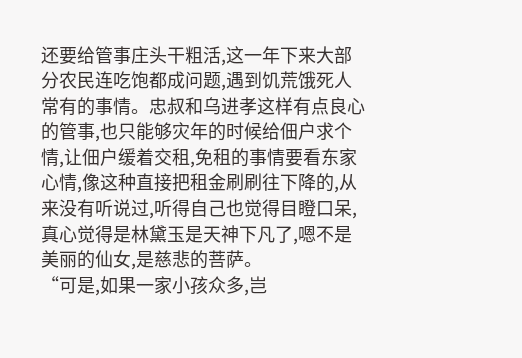还要给管事庄头干粗活,这一年下来大部分农民连吃饱都成问题,遇到饥荒饿死人常有的事情。忠叔和乌进孝这样有点良心的管事,也只能够灾年的时候给佃户求个情,让佃户缓着交租,免租的事情要看东家心情,像这种直接把租金刷刷往下降的,从来没有听说过,听得自己也觉得目瞪口呆,真心觉得是林黛玉是天神下凡了,嗯不是美丽的仙女,是慈悲的菩萨。
“可是,如果一家小孩众多,岂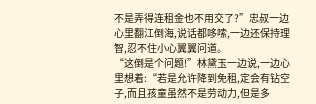不是弄得连租金也不用交了?”忠叔一边心里翻江倒海,说话都哆嗦,一边还保持理智,忍不住小心翼翼问道。
“这倒是个问题!”林黛玉一边说,一边心里想着:“若是允许降到免租,定会有钻空子,而且孩童虽然不是劳动力,但是多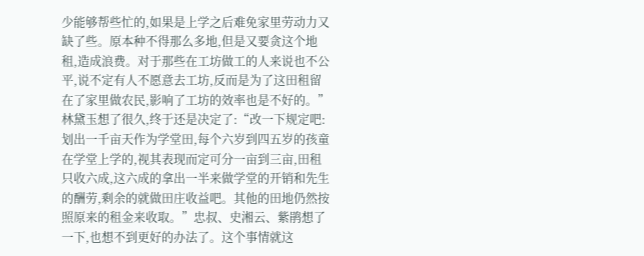少能够帮些忙的,如果是上学之后难免家里劳动力又缺了些。原本种不得那么多地,但是又要贪这个地租,造成浪费。对于那些在工坊做工的人来说也不公平,说不定有人不愿意去工坊,反而是为了这田租留在了家里做农民,影响了工坊的效率也是不好的。”
林黛玉想了很久,终于还是决定了:“改一下规定吧:划出一千亩天作为学堂田,每个六岁到四五岁的孩童在学堂上学的,视其表现而定可分一亩到三亩,田租只收六成,这六成的拿出一半来做学堂的开销和先生的酬劳,剩余的就做田庄收益吧。其他的田地仍然按照原来的租金来收取。”忠叔、史湘云、紫鹃想了一下,也想不到更好的办法了。这个事情就这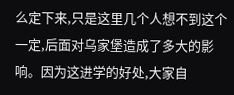么定下来,只是这里几个人想不到这个一定,后面对乌家堡造成了多大的影响。因为这进学的好处,大家自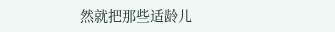然就把那些适龄儿